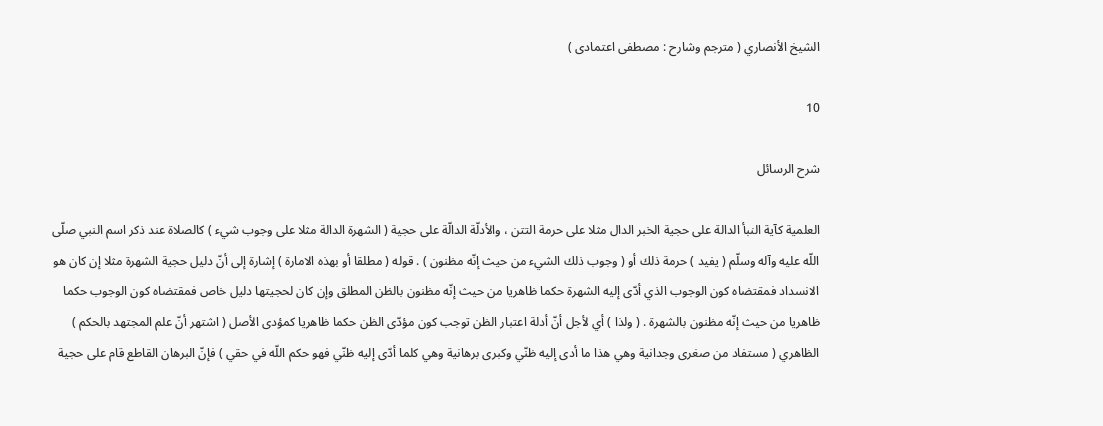الشيخ الأنصاري ( مترجم وشارح : مصطفى اعتمادى )

10

شرح الرسائل

العلمية كآية النبأ الدالة على حجية الخبر الدال مثلا على حرمة التتن ، والأدلّة الدالّة على حجية ( الشهرة الدالة مثلا على وجوب شيء ) كالصلاة عند ذكر اسم النبي صلّى اللّه عليه وآله وسلّم ( يفيد ) حرمة ذلك أو ( وجوب ذلك الشيء من حيث إنّه مظنون ) . قوله ( مطلقا أو بهذه الامارة ) إشارة إلى أنّ دليل حجية الشهرة مثلا إن كان هو الانسداد فمقتضاه كون الوجوب الذي أدّى إليه الشهرة حكما ظاهريا من حيث إنّه مظنون بالظن المطلق وإن كان لحجيتها دليل خاص فمقتضاه كون الوجوب حكما ظاهريا من حيث إنّه مظنون بالشهرة . ( ولذا ) أي لأجل أنّ أدلة اعتبار الظن توجب كون مؤدّى الظن حكما ظاهريا كمؤدى الأصل ( اشتهر أنّ علم المجتهد بالحكم ) الظاهري ( مستفاد من صغرى وجدانية وهي هذا ما أدى إليه ظنّي وكبرى برهانية وهي كلما أدّى إليه ظنّي فهو حكم اللّه في حقي ) فإنّ البرهان القاطع قام على حجية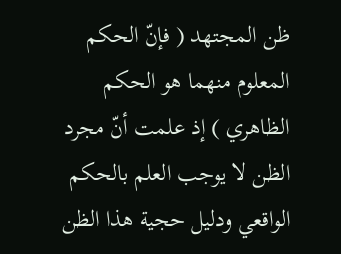ظن المجتهد ( فإنّ الحكم المعلوم منهما هو الحكم الظاهري ) إذ علمت أنّ مجرد الظن لا يوجب العلم بالحكم الواقعي ودليل حجية هذا الظن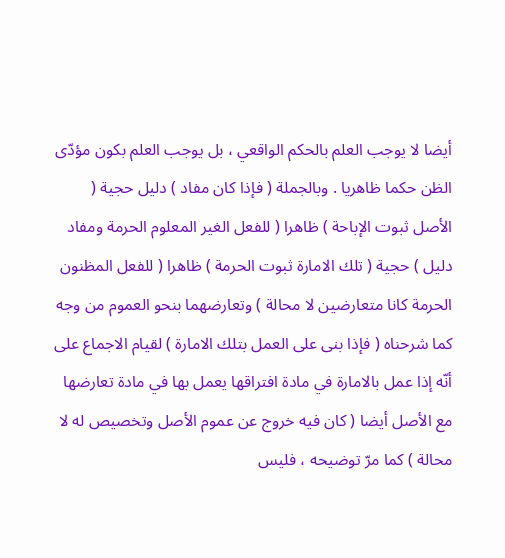أيضا لا يوجب العلم بالحكم الواقعي ، بل يوجب العلم بكون مؤدّى الظن حكما ظاهريا . وبالجملة ( فإذا كان مفاد ) دليل حجية ( الأصل ثبوت الإباحة ) ظاهرا ( للفعل الغير المعلوم الحرمة ومفاد دليل ) حجية ( تلك الامارة ثبوت الحرمة ) ظاهرا ( للفعل المظنون الحرمة كانا متعارضين لا محالة ) وتعارضهما بنحو العموم من وجه كما شرحناه ( فإذا بنى على العمل بتلك الامارة ) لقيام الاجماع على أنّه إذا عمل بالامارة في مادة افتراقها يعمل بها في مادة تعارضها مع الأصل أيضا ( كان فيه خروج عن عموم الأصل وتخصيص له لا محالة ) كما مرّ توضيحه ، فليس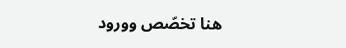هنا تخصّص وورود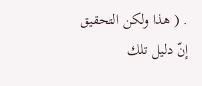. ( هذا ولكن التحقيق إنّ دليل تلك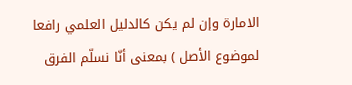الامارة وإن لم يكن كالدليل العلمي رافعا لموضوع الأصل ) بمعنى أنّا نسلّم الفرق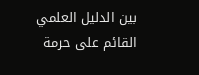بين الدليل العلمي القائم على حرمة